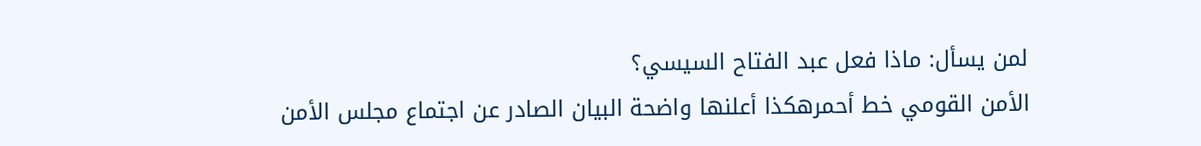لمن يسأل: ماذا فعل عبد الفتاح السيسي؟
الأمن القومي خط أحمرهكذا أعلنها واضحة البيان الصادر عن اجتماع مجلس الأمن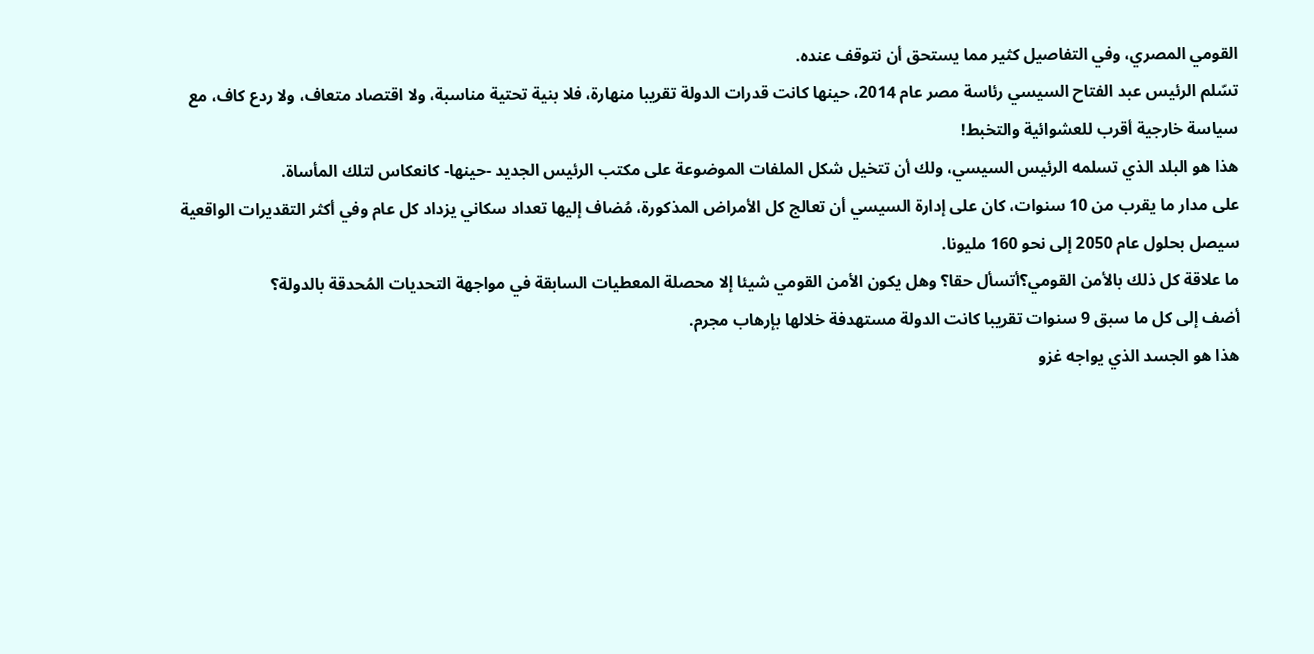القومي المصري، وفي التفاصيل كثير مما يستحق أن نتوقف عنده.
تسّلم الرئيس عبد الفتاح السيسي رئاسة مصر عام 2014، حينها كانت قدرات الدولة تقريبا منهارة، فلا بنية تحتية مناسبة، ولا اقتصاد متعاف، ولا ردع كاف، مع سياسة خارجية أقرب للعشوائية والتخبط!
هذا هو البلد الذي تسلمه الرئيس السيسي، ولك أن تتخيل شكل الملفات الموضوعة على مكتب الرئيس الجديد -حينها- كانعكاس لتلك المأساة.
على مدار ما يقرب من 10 سنوات، كان على إدارة السيسي أن تعالج كل الأمراض المذكورة، مُضاف إليها تعداد سكاني يزداد كل عام وفي أكثر التقديرات الواقعية سيصل بحلول عام 2050 إلى نحو 160 مليونا.
ما علاقة كل ذلك بالأمن القومي؟أتسأل حقا؟ وهل يكون الأمن القومي شيئا إلا محصلة المعطيات السابقة في مواجهة التحديات المُحدقة بالدولة؟
أضف إلى كل ما سبق 9 سنوات تقريبا كانت الدولة مستهدفة خلالها بإرهاب مجرم.
هذا هو الجسد الذي يواجه غزو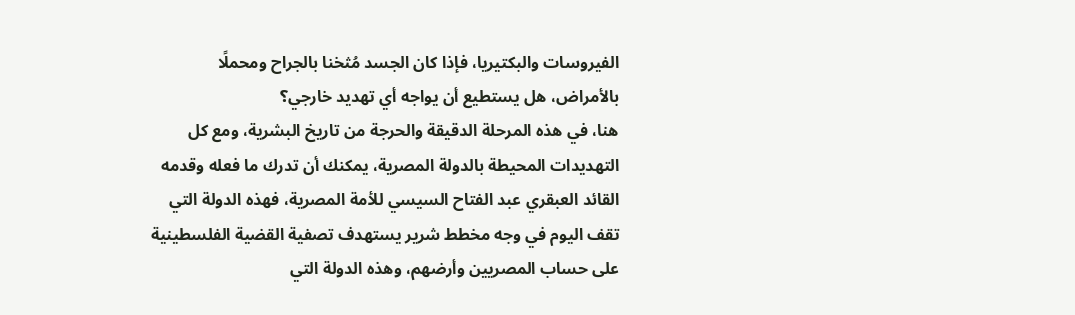الفيروسات والبكتيريا، فإذا كان الجسد مُثخنا بالجراح ومحملًا بالأمراض، هل يستطيع أن يواجه أي تهديد خارجي؟
هنا، في هذه المرحلة الدقيقة والحرجة من تاريخ البشرية، ومع كل التهديدات المحيطة بالدولة المصرية، يمكنك أن تدرك ما فعله وقدمه القائد العبقري عبد الفتاح السيسي للأمة المصرية، فهذه الدولة التي تقف اليوم في وجه مخطط شرير يستهدف تصفية القضية الفلسطينية على حساب المصريين وأرضهم، وهذه الدولة التي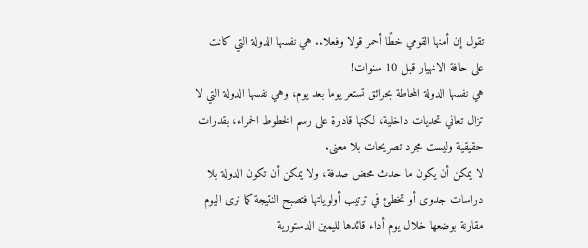تقول إن أمنها القومي خطًا أحمر قولا وفعلا.. هي نفسها الدولة التي كانت على حافة الانهيار قبل 10 سنوات!
هي نفسها الدولة المحاطة بحرائق تستعر يوما بعد يوم، وهي نفسها الدولة التي لا تزال تعاني تحديات داخلية، لكنها قادرة على رسم الخطوط الحمراء، بقدرات حقيقية وليست مجرد تصريحات بلا معنى.
لا يمكن أن يكون ما حدث محض صدفة، ولا يمكن أن تكون الدولة بلا دراسات جدوى أو تخطئ في ترتيب أولوياتها فتصبح النتيجة كما نرى اليوم مقارنة بوضعها خلال يوم أداء قائدها لليمين الدستورية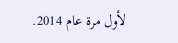لأول مرة عام 2014.